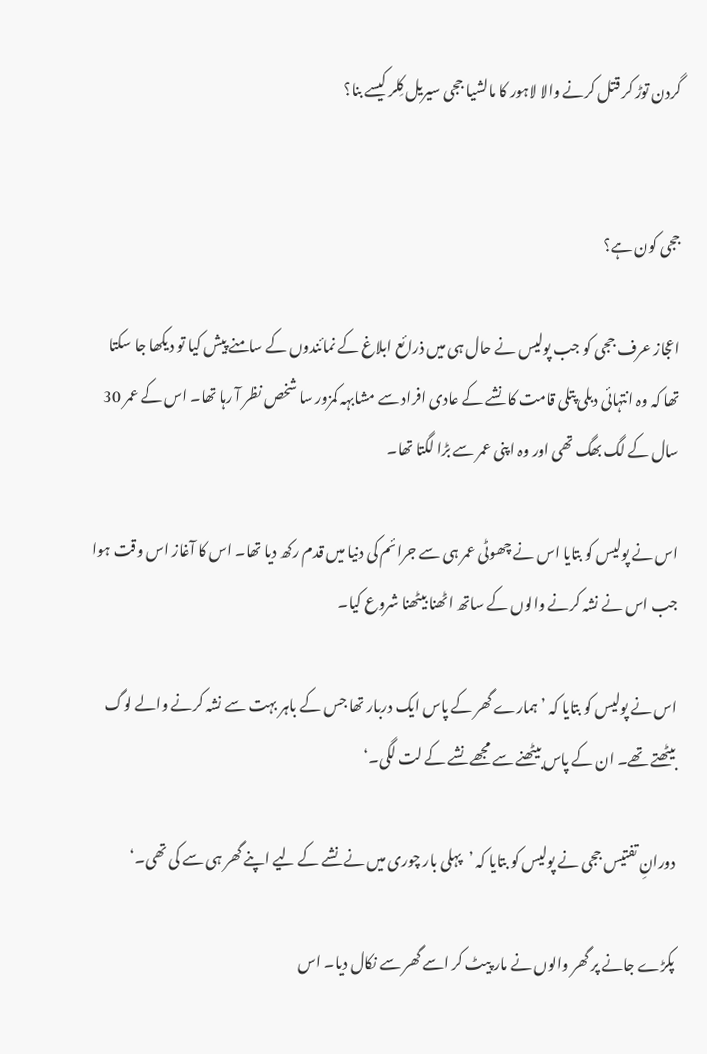گردن توڑ کر قتل کرنے والا لاہور کا مالشیا ججی سیریل کِلر کیسے بنا؟


ججی کون ہے؟

اعجاز عرف ججی کو جب پولیس نے حال ہی میں ذرائع ابلاغ کے نمائندوں کے سامنے پیش کیا تو دیکھا جا سکتا تھا کہ وہ انتہائی دبلی پتلی قامت کا نشے کے عادی افراد سے مشابہہ کمزور سا شخص نظر آ رہا تھا۔ اس کے عمر 30 سال کے لگ بھگ تھی اور وہ اپنی عمر سے بڑا لگتا تھا۔

اس نے پولیس کو بتایا اس نے چھوٹی عمر ہی سے جرائم کی دنیا میں قدم رکھ دیا تھا۔ اس کا آغاز اس وقت ہوا جب اس نے نشہ کرنے والوں کے ساتھ اٹھنا بیٹھنا شروع کیا۔

اس نے پولیس کو بتایا کہ ’ہمارے گھر کے پاس ایک دربار تھا جس کے باہر بہت سے نشہ کرنے والے لوگ بیٹھتے تھے۔ ان کے پاس بیٹھنے سے مجھے نشے کے لت لگی۔‘

دورانِ تفتیس ججی نے پولیس کو بتایا کہ ’پہلی بار چوری میں نے نشے کے لیے اپنے گھر ہی سے کی تھی۔‘

پکڑے جانے پر گھر والوں نے مار پیٹ کر اسے گھر سے نکال دیا۔ اس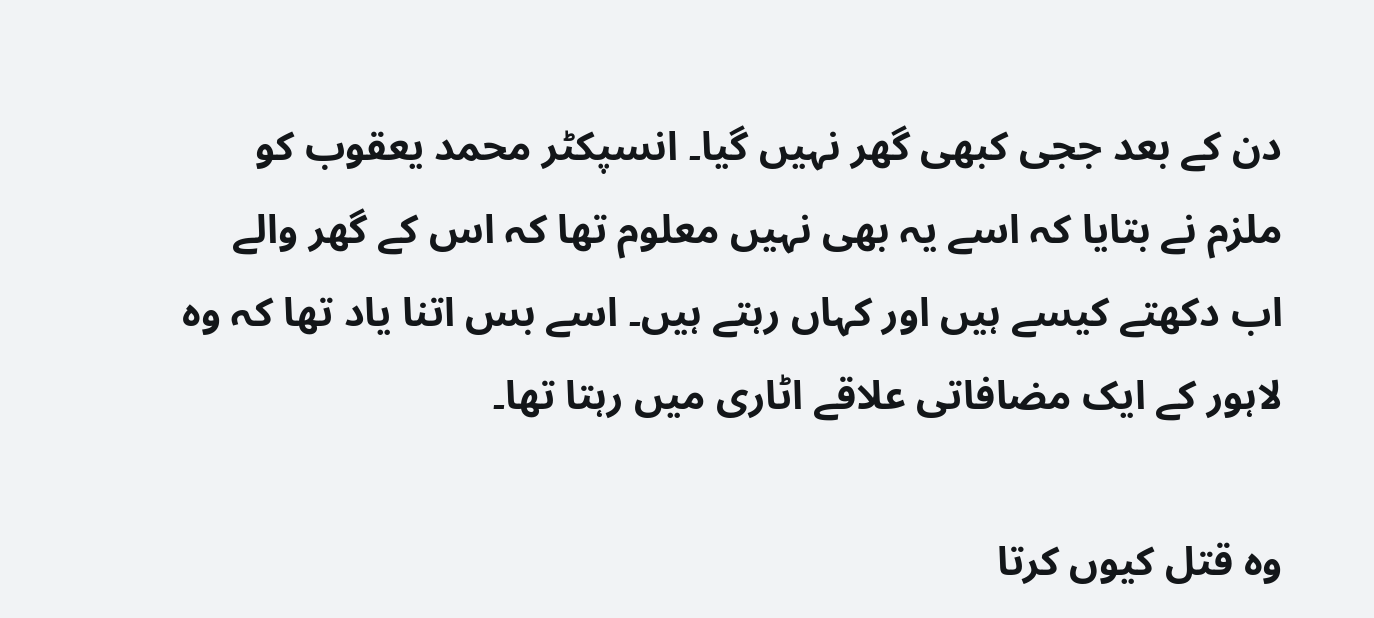دن کے بعد ججی کبھی گھر نہیں گیا۔ انسپکٹر محمد یعقوب کو ملزم نے بتایا کہ اسے یہ بھی نہیں معلوم تھا کہ اس کے گھر والے اب دکھتے کیسے ہیں اور کہاں رہتے ہیں۔ اسے بس اتنا یاد تھا کہ وہ لاہور کے ایک مضافاتی علاقے اٹاری میں رہتا تھا۔

وہ قتل کیوں کرتا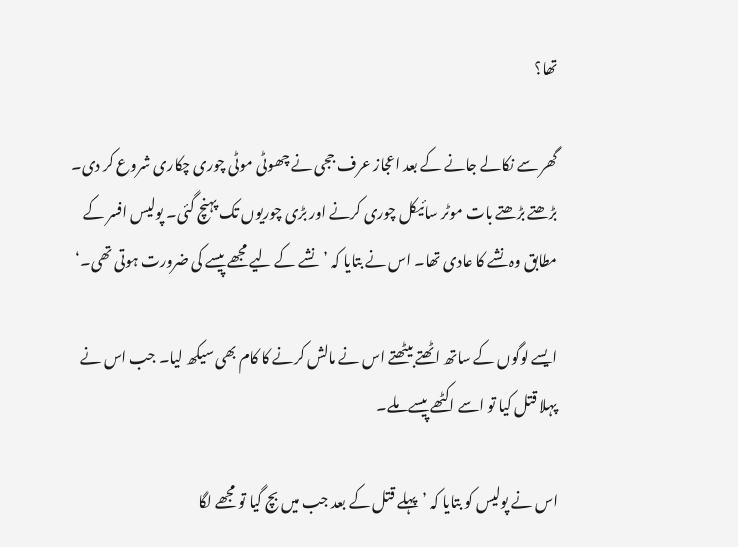تھا؟

گھر سے نکالے جانے کے بعد اعجاز عرف ججی نے چھوٹی موٹی چوری چکاری شروع کر دی۔ بڑھتے بڑھتے بات موٹر سائیکل چوری کرنے اور بڑی چوریوں تک پہنچ گئی۔ پولیس افسر کے مطابق وہ نشے کا عادی تھا۔ اس نے بتایا کہ ’نشے کے لیے مجھے پیسے کی ضرورت ہوتی تھی۔‘

ایسے لوگوں کے ساتھ اٹھتے بیٹھتے اس نے مالش کرنے کا کام بھی سیکھ لیا۔ جب اس نے پہلا قتل کیا تو اسے اکٹھے پیسے ملے۔

اس نے پولیس کو بتایا کہ ’پہلے قتل کے بعد جب میں بچ گیا تو مجھے لگا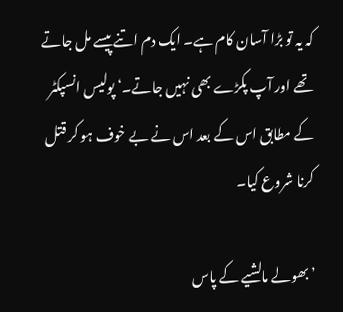کہ یہ تو بڑا آسان کام ہے۔ ایک دم اتنے پیسے مل جاتے تھے اور آپ پکڑے بھی نہیں جاتے۔‘ پولیس انسپکٹر کے مطابق اس کے بعد اس نے بے خوف ہو کر قتل کرنا شروع کیا۔

’بھولے مالشیے کے پاس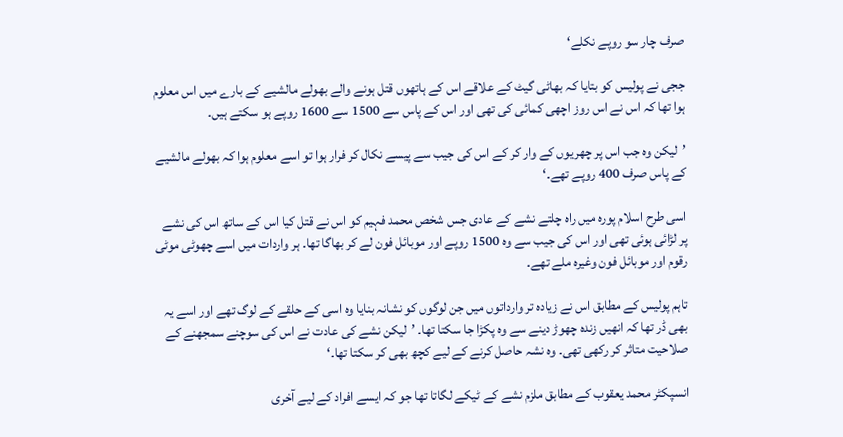صرف چار سو روپے نکلے‘

ججی نے پولیس کو بتایا کہ بھاٹی گیٹ کے علاقے اس کے ہاتھوں قتل ہونے والے بھولے مالشیے کے بارے میں اس معلوم ہوا تھا کہ اس نے اس روز اچھی کمائی کی تھی اور اس کے پاس سے 1500 سے 1600 روپے ہو سکتے ہیں۔

’لیکن وہ جب اس پر چھریوں کے وار کر کے اس کی جیب سے پیسے نکال کر فرار ہوا تو اسے معلوم ہوا کہ بھولے مالشیے کے پاس صرف 400 روپے تھے۔‘

اسی طرح اسلام پورہ میں راہ چلتے نشے کے عادی جس شخص محمد فہیم کو اس نے قتل کیا اس کے ساتھ اس کی نشے پر لڑائی ہوئی تھی اور اس کی جیب سے وہ 1500 روپے اور موبائل فون لے کر بھاگا تھا۔ ہر واردات میں اسے چھوٹی موٹی رقوم اور موبائل فون وغیرہ ملے تھے۔

تاہم پولیس کے مطابق اس نے زیادہ تر وارداتوں میں جن لوگوں کو نشانہ بنایا وہ اسی کے حلقے کے لوگ تھے اور اسے یہ بھی ڈر تھا کہ انھیں زندہ چھوڑ دینے سے وہ پکڑا جا سکتا تھا۔ ’لیکن نشے کی عادت نے اس کی سوچنے سمجھنے کے صلاحیت متاثر کر رکھی تھی۔ وہ نشہ حاصل کرنے کے لیے کچھ بھی کر سکتا تھا۔‘

انسپکٹر محمد یعقوب کے مطابق ملزم نشے کے ٹیکے لگاتا تھا جو کہ ایسے افراد کے لیے آخری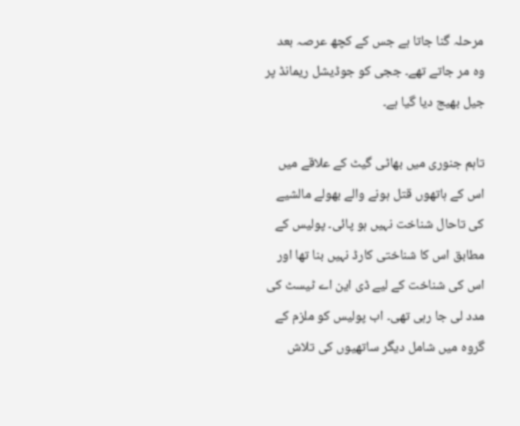مرحلہ گنا جاتا ہے جس کے کچھ عرصہ بعد وہ مر جاتے تھے۔ ججی کو جوڈیشل ریمانڈ پر جیل بھیج دیا گیا ہے۔

تاہم جنوری میں بھاٹی گیٹ کے علاقے میں اس کے ہاتھوں قتل ہونے والے بھولے مالشیے کی تاحال شناخت نہیں ہو پائی۔ پولیس کے مطابق اس کا شناختی کارڈ نہیں بنا تھا اور اس کی شناخت کے لیے ڈی این اے ٹیسٹ کی مدد لی جا رہی تھی۔ اب پولیس کو ملزم کے گروہ میں شامل دیگر ساتھیوں کی تلاش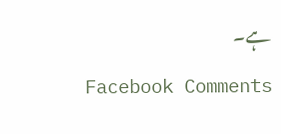ہے۔

Facebook Comments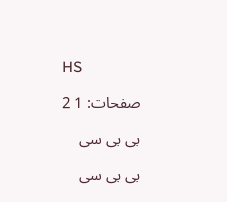HS

صفحات: 1 2

بی بی سی

بی بی سی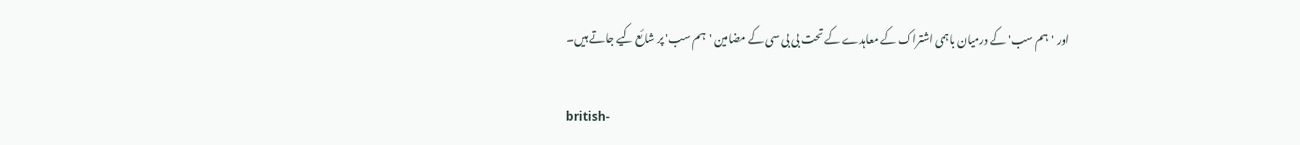اور 'ہم سب' کے درمیان باہمی اشتراک کے معاہدے کے تحت بی بی سی کے مضامین 'ہم سب' پر شائع کیے جاتے ہیں۔

british-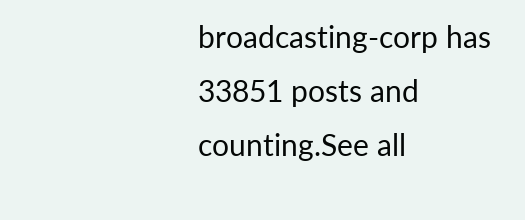broadcasting-corp has 33851 posts and counting.See all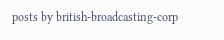posts by british-broadcasting-corp